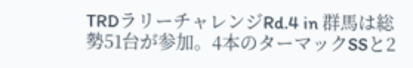TRDラリーチャレンジRd.4 in 群馬は総勢51台が参加。4本のターマックSSと2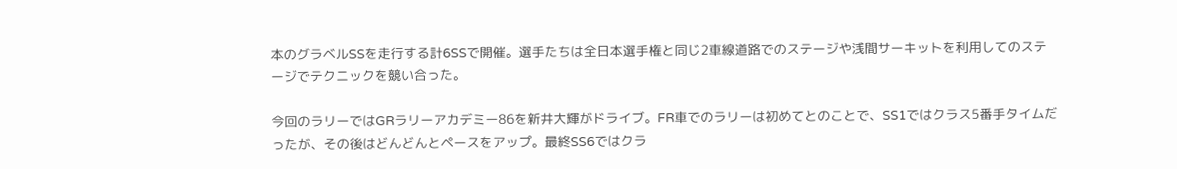本のグラベルSSを走行する計6SSで開催。選手たちは全日本選手権と同じ2車線道路でのステージや浅間サーキットを利用してのステージでテクニックを競い合った。

今回のラリーではGRラリーアカデミー86を新井大輝がドライブ。FR車でのラリーは初めてとのことで、SS1ではクラス5番手タイムだったが、その後はどんどんとペースをアップ。最終SS6ではクラ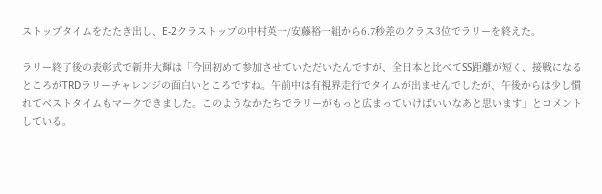ストップタイムをたたき出し、E-2クラストップの中村英一/安藤裕一組から6.7秒差のクラス3位でラリーを終えた。

ラリー終了後の表彰式で新井大輝は「今回初めて参加させていただいたんですが、全日本と比べてSS距離が短く、接戦になるところがTRDラリーチャレンジの面白いところですね。午前中は有視界走行でタイムが出ませんでしたが、午後からは少し慣れてベストタイムもマークできました。このようなかたちでラリーがもっと広まっていけばいいなあと思います」とコメントしている。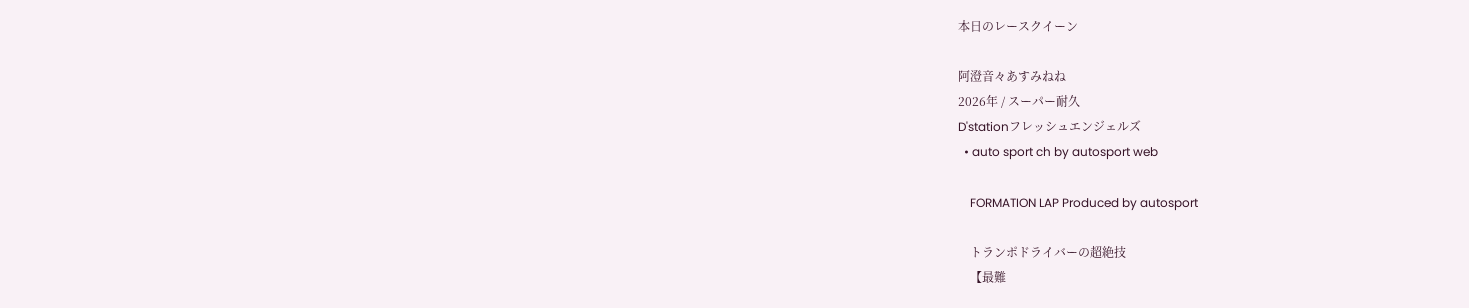本日のレースクイーン

阿澄音々あすみねね
2026年 / スーパー耐久
D'stationフレッシュエンジェルズ
  • auto sport ch by autosport web

    FORMATION LAP Produced by autosport

    トランポドライバーの超絶技
    【最難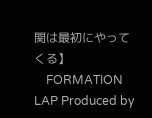関は最初にやってくる】
    FORMATION LAP Produced by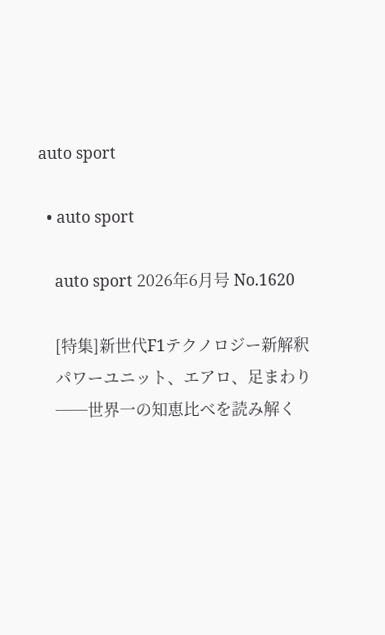auto sport

  • auto sport

    auto sport 2026年6月号 No.1620

    [特集]新世代F1テクノロジー新解釈
    パワーユニット、エアロ、足まわり
    ──世界一の知恵比べを読み解く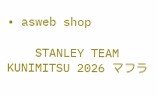• asweb shop

    STANLEY TEAM KUNIMITSU 2026 マフラ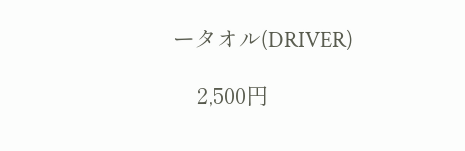ータオル(DRIVER)

    2,500円